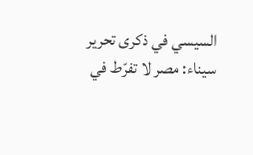السيسي في ذكرى تحرير سيناء: مصر لا تفرّط في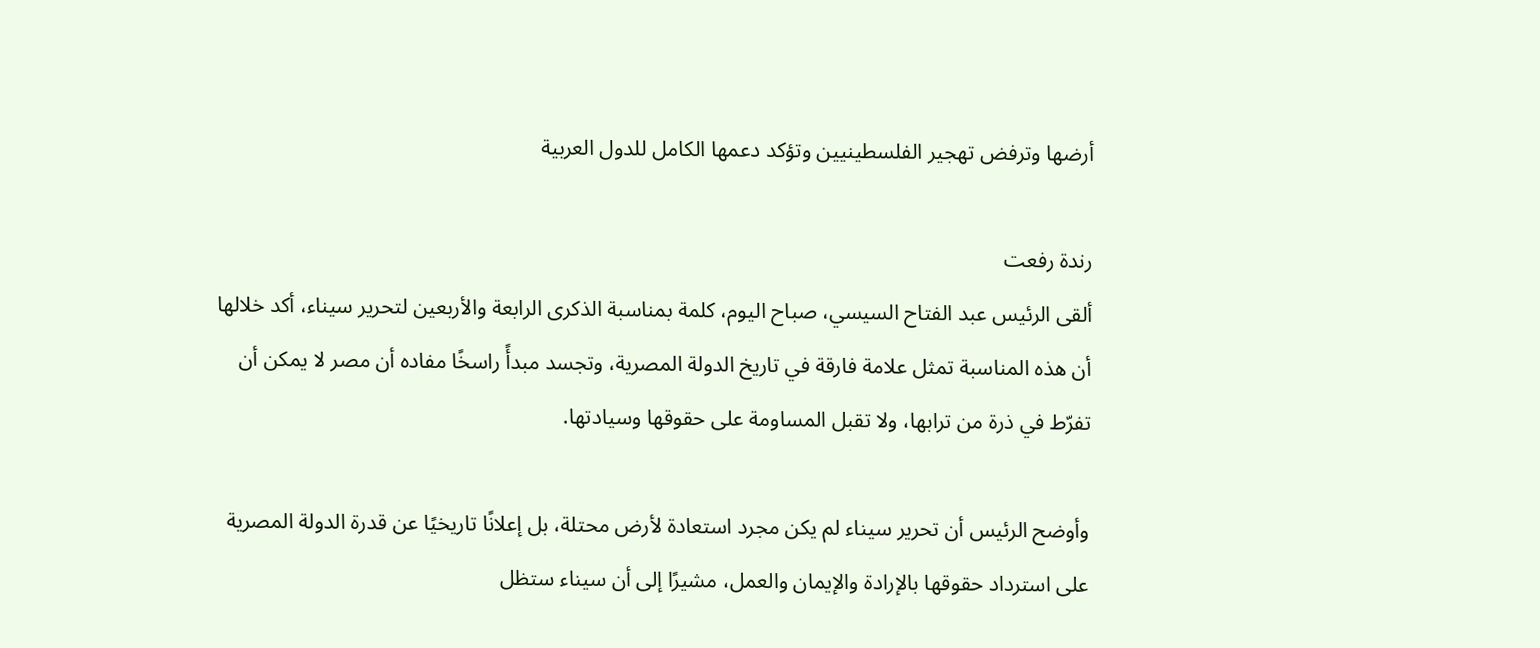أرضها وترفض تهجير الفلسطينيين وتؤكد دعمها الكامل للدول العربية

رندة رفعت
ألقى الرئيس عبد الفتاح السيسي، صباح اليوم، كلمة بمناسبة الذكرى الرابعة والأربعين لتحرير سيناء، أكد خلالها أن هذه المناسبة تمثل علامة فارقة في تاريخ الدولة المصرية، وتجسد مبدأً راسخًا مفاده أن مصر لا يمكن أن تفرّط في ذرة من ترابها، ولا تقبل المساومة على حقوقها وسيادتها.

وأوضح الرئيس أن تحرير سيناء لم يكن مجرد استعادة لأرض محتلة، بل إعلانًا تاريخيًا عن قدرة الدولة المصرية على استرداد حقوقها بالإرادة والإيمان والعمل، مشيرًا إلى أن سيناء ستظل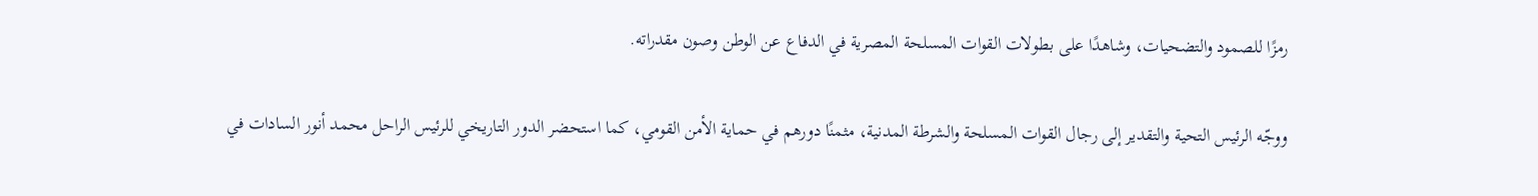رمزًا للصمود والتضحيات، وشاهدًا على بطولات القوات المسلحة المصرية في الدفاع عن الوطن وصون مقدراته.

ووجّه الرئيس التحية والتقدير إلى رجال القوات المسلحة والشرطة المدنية، مثمنًا دورهم في حماية الأمن القومي، كما استحضر الدور التاريخي للرئيس الراحل محمد أنور السادات في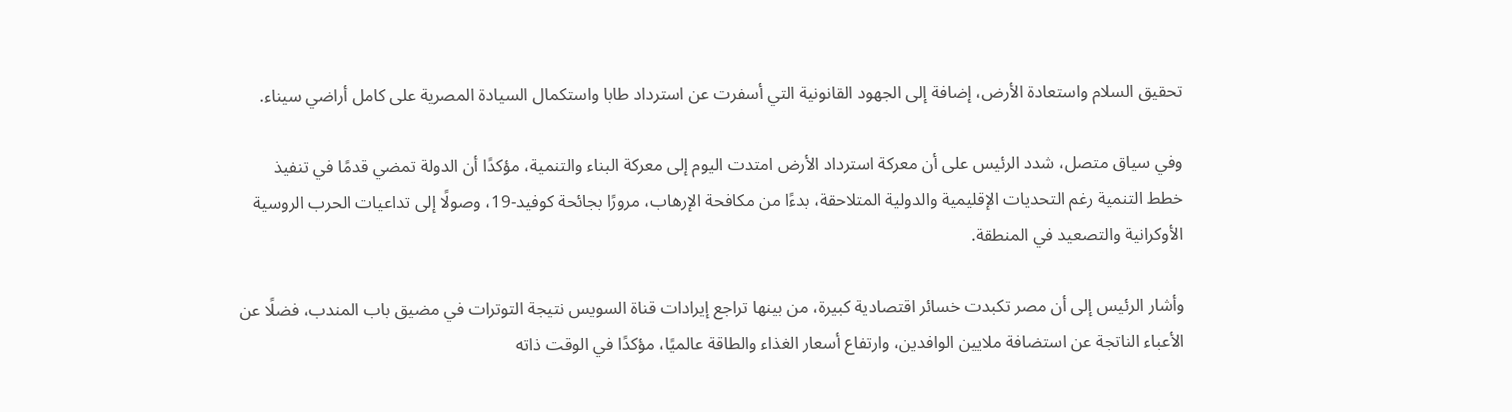تحقيق السلام واستعادة الأرض، إضافة إلى الجهود القانونية التي أسفرت عن استرداد طابا واستكمال السيادة المصرية على كامل أراضي سيناء.

وفي سياق متصل، شدد الرئيس على أن معركة استرداد الأرض امتدت اليوم إلى معركة البناء والتنمية، مؤكدًا أن الدولة تمضي قدمًا في تنفيذ خطط التنمية رغم التحديات الإقليمية والدولية المتلاحقة، بدءًا من مكافحة الإرهاب، مرورًا بجائحة كوفيد-19، وصولًا إلى تداعيات الحرب الروسية الأوكرانية والتصعيد في المنطقة.

وأشار الرئيس إلى أن مصر تكبدت خسائر اقتصادية كبيرة، من بينها تراجع إيرادات قناة السويس نتيجة التوترات في مضيق باب المندب، فضلًا عن الأعباء الناتجة عن استضافة ملايين الوافدين، وارتفاع أسعار الغذاء والطاقة عالميًا، مؤكدًا في الوقت ذاته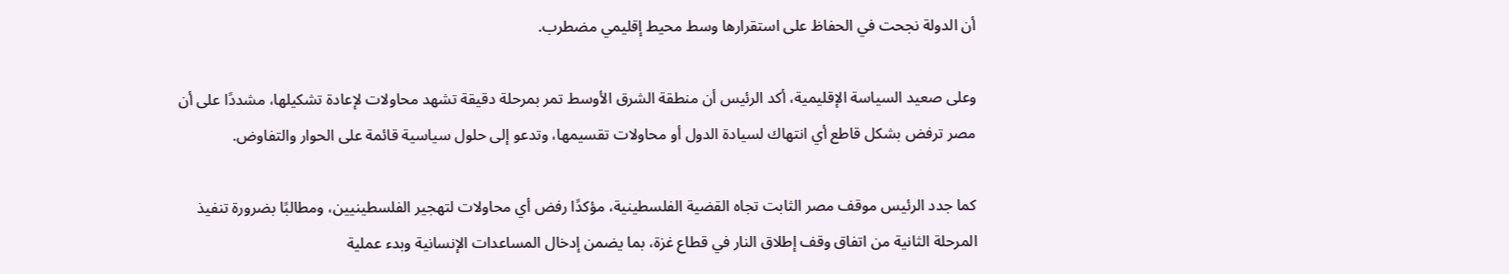أن الدولة نجحت في الحفاظ على استقرارها وسط محيط إقليمي مضطرب.

وعلى صعيد السياسة الإقليمية، أكد الرئيس أن منطقة الشرق الأوسط تمر بمرحلة دقيقة تشهد محاولات لإعادة تشكيلها، مشددًا على أن مصر ترفض بشكل قاطع أي انتهاك لسيادة الدول أو محاولات تقسيمها، وتدعو إلى حلول سياسية قائمة على الحوار والتفاوض.

كما جدد الرئيس موقف مصر الثابت تجاه القضية الفلسطينية، مؤكدًا رفض أي محاولات لتهجير الفلسطينيين، ومطالبًا بضرورة تنفيذ المرحلة الثانية من اتفاق وقف إطلاق النار في قطاع غزة، بما يضمن إدخال المساعدات الإنسانية وبدء عملية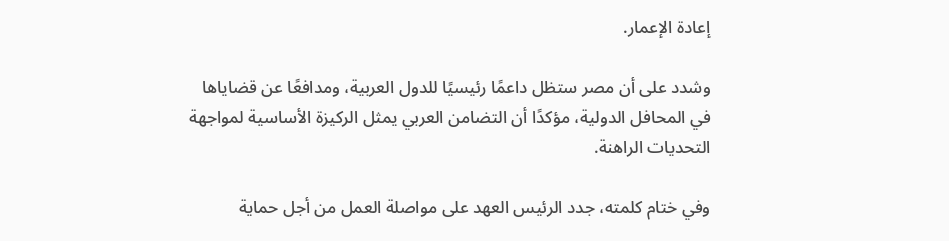إعادة الإعمار.

وشدد على أن مصر ستظل داعمًا رئيسيًا للدول العربية، ومدافعًا عن قضاياها في المحافل الدولية، مؤكدًا أن التضامن العربي يمثل الركيزة الأساسية لمواجهة التحديات الراهنة.

وفي ختام كلمته، جدد الرئيس العهد على مواصلة العمل من أجل حماية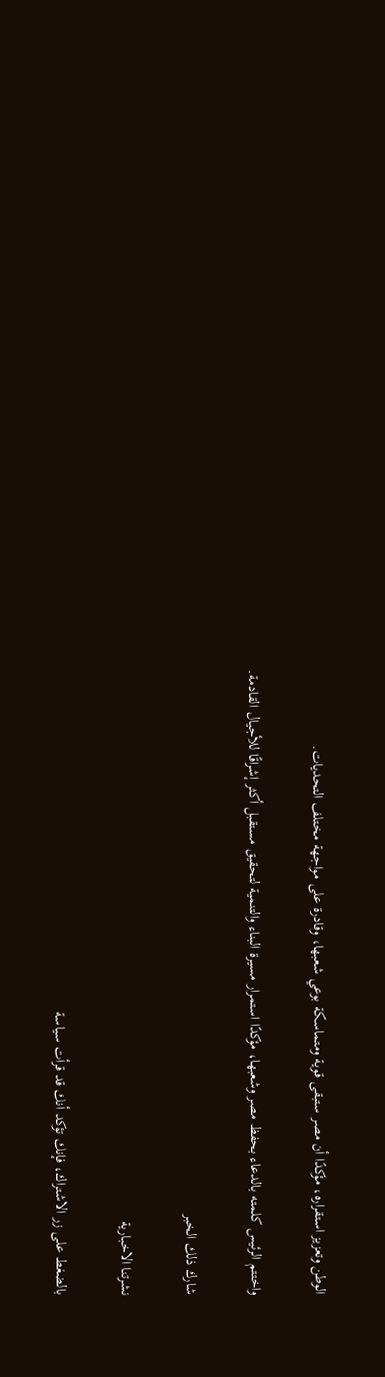الوطن وتعزيز استقراره، مؤكدًا أن مصر ستبقى قوية ومتماسكة بوعي شعبها، وقادرة على مواجهة مختلف التحديات.

واختتم الرئيس كلمته بالدعاء بحفظ مصر وشعبها، مؤكدًا استمرار مسيرة البناء والتنمية لتحقيق مستقبل أكثر إشراقًا للأجيال القادمة.

شارك ذلك الخبر

نشرتنا الاخبارية

بالضغط على زر الاشتراك، فإنك تؤكد أنك قد قرأت سياسة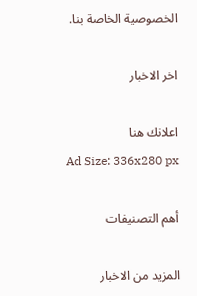الخصوصية الخاصة بنا.

اخر الاخبار

اعلانك هنا
Ad Size: 336x280 px

أهم التصنيفات

المزيد من الاخبار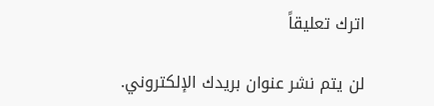اترك تعليقاً

لن يتم نشر عنوان بريدك الإلكتروني.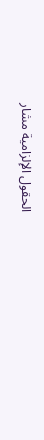الحقول الإلزامية مشار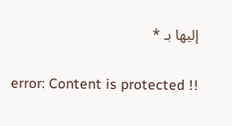إليها بـ *

error: Content is protected !!